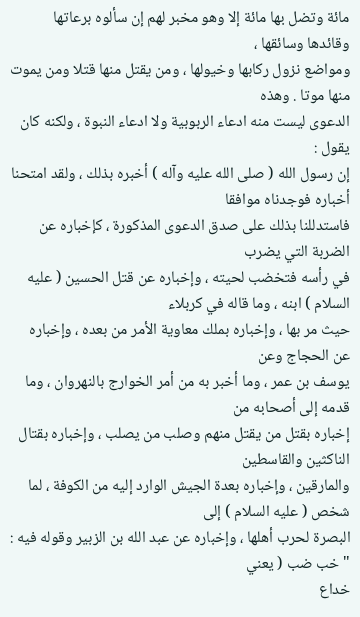مائة وتضل بها مائة إلا وهو مخبر لهم إن سألوه برعاتها وقائدها وسائقها ،
ومواضع نزول ركابها وخيولها ، ومن يقتل منها قتلا ومن يموت منها موتا . وهذه
الدعوى ليست منه ادعاء الربوبية ولا ادعاء النبوة ، ولكنه كان يقول :
إن رسول الله ( صلى الله عليه وآله ) أخبره بذلك ، ولقد امتحنا أخباره فوجدناه موافقا
فاستدللنا بذلك على صدق الدعوى المذكورة ، كإخباره عن الضربة التي يضرب
في رأسه فتخضب لحيته ، وإخباره عن قتل الحسين ( عليه السلام ) ابنه ، وما قاله في كربلاء
حيث مر بها ، وإخباره بملك معاوية الأمر من بعده ، وإخباره عن الحجاج وعن
يوسف بن عمر ، وما أخبر به من أمر الخوارج بالنهروان ، وما قدمه إلى أصحابه من
إخباره بقتل من يقتل منهم وصلب من يصلب ، وإخباره بقتال الناكثين والقاسطين
والمارقين ، وإخباره بعدة الجيش الوارد إليه من الكوفة ، لما شخص ( عليه السلام ) إلى
البصرة لحرب أهلها ، وإخباره عن عبد الله بن الزبير وقوله فيه : " خب ضب ( يعني
خداع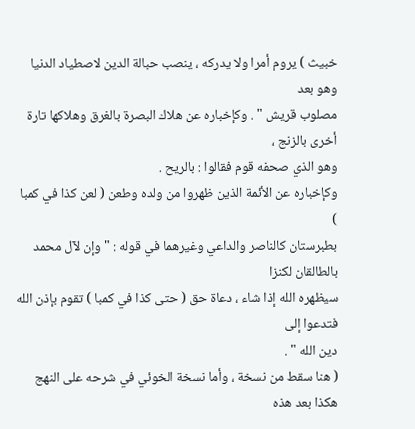خبيث ) يروم أمرا ولا يدركه ، ينصب حبالة الدين لاصطياد الدنيا وهو بعد
مصلوب قريش " . وكإخباره عن هلاك البصرة بالغرق وهلاكها تارة أخرى بالزنج ،
وهو الذي صحفه قوم فقالوا : بالريح .
وكإخباره عن الأئمة الذين ظهروا من ولده وطعن ( لعن كذا في كمبا )
بطبرستان كالناصر والداعي وغيرهما في قوله : " وإن لآل محمد بالطالقان لكنزا
سيظهره الله إذا شاء ، دعاة حق ( حتى كذا في كمبا ) تقوم بإذن الله فتدعوا إلى
دين الله " .
( هنا سقط من نسخة ، وأما نسخة الخوئي في شرحه على النهج هكذا بعد هذه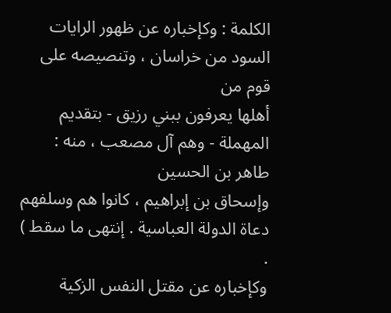الكلمة : وكإخباره عن ظهور الرايات السود من خراسان ، وتنصيصه على قوم من
أهلها يعرفون ببني رزيق - بتقديم المهملة - وهم آل مصعب ، منه : طاهر بن الحسين
وإسحاق بن إبراهيم ، كانوا هم وسلفهم دعاة الدولة العباسية . إنتهى ما سقط ) .
وكإخباره عن مقتل النفس الزكية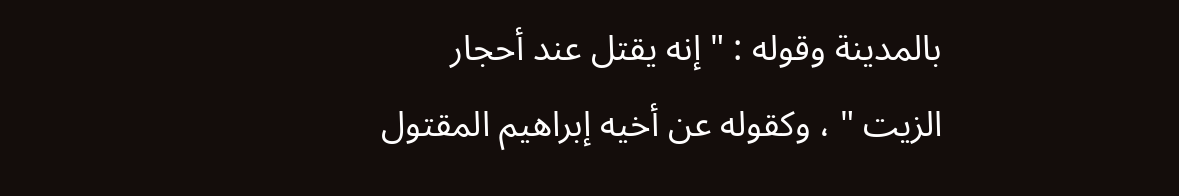بالمدينة وقوله : " إنه يقتل عند أحجار
الزيت " ، وكقوله عن أخيه إبراهيم المقتول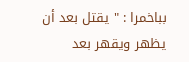بباخمرا : " يقتل بعد أن يظهر ويقهر بعد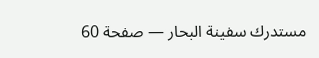مستدرك سفينة البحار — صفحة 60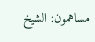مساهمون: الشيخ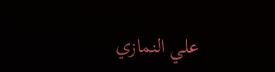علي النمازي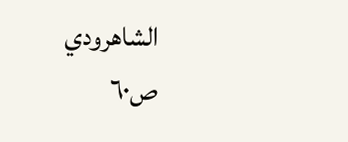الشاهرودي
ص٦٠